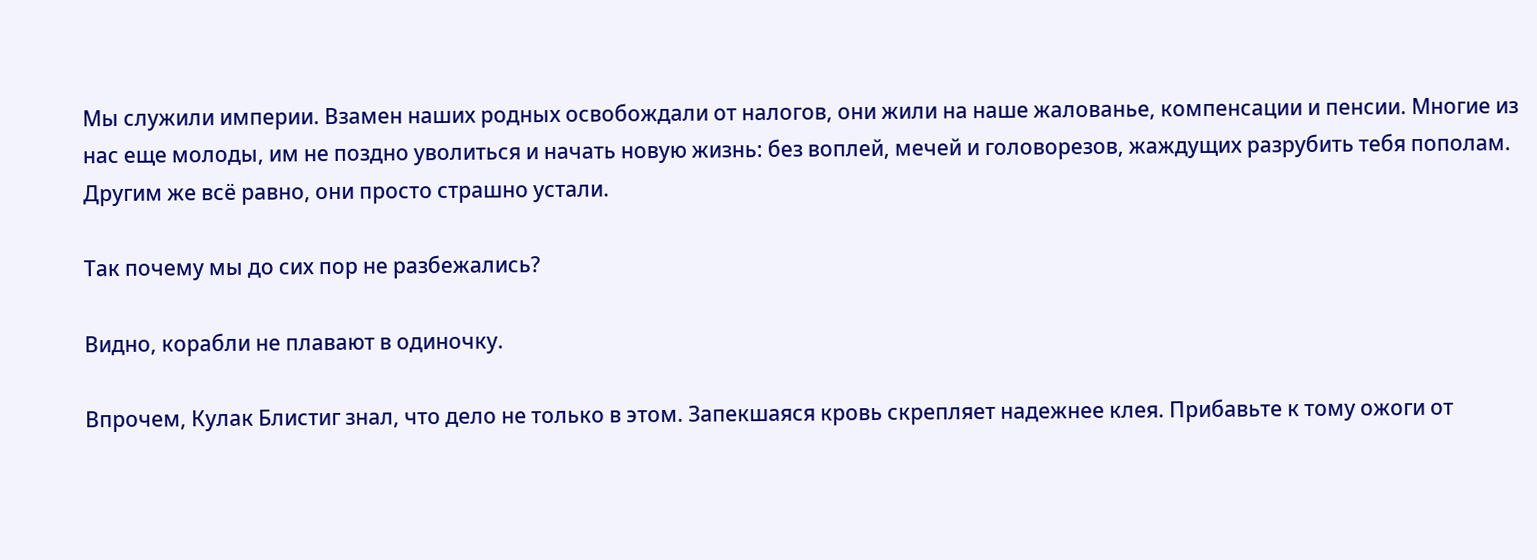Мы служили империи. Взамен наших родных освобождали от налогов, они жили на наше жалованье, компенсации и пенсии. Многие из нас еще молоды, им не поздно уволиться и начать новую жизнь: без воплей, мечей и головорезов, жаждущих разрубить тебя пополам. Другим же всё равно, они просто страшно устали.

Так почему мы до сих пор не разбежались?

Видно, корабли не плавают в одиночку.

Впрочем, Кулак Блистиг знал, что дело не только в этом. Запекшаяся кровь скрепляет надежнее клея. Прибавьте к тому ожоги от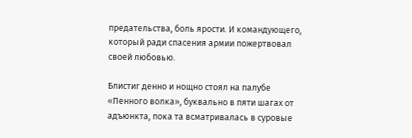предательства, боль ярости. И командующего, который ради спасения армии пожертвовал своей любовью.

Блистиг денно и нощно стоял на палубе «Пенного волка», буквально в пяти шагах от адъюнкта, пока та всматривалась в суровые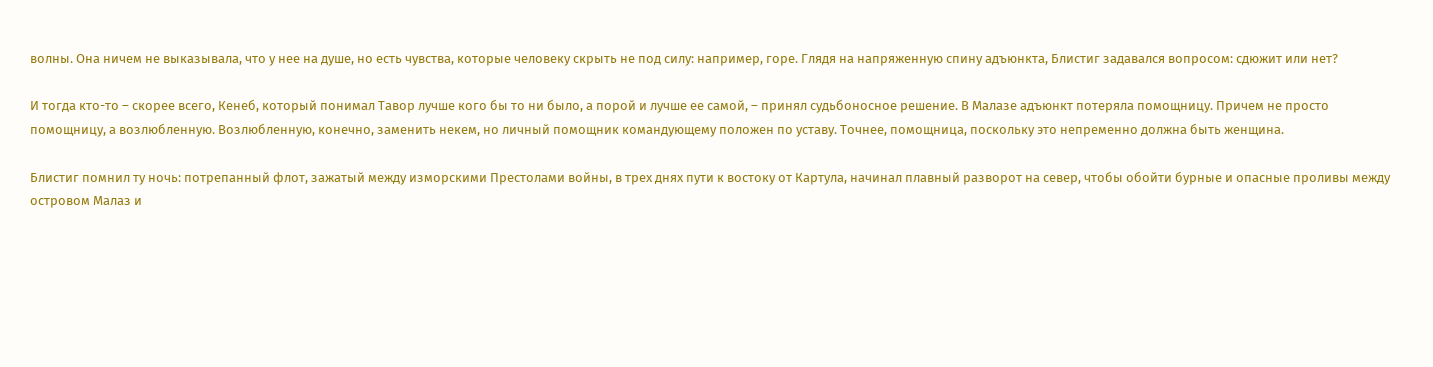волны. Она ничем не выказывала, что у нее на душе, но есть чувства, которые человеку скрыть не под силу: например, горе. Глядя на напряженную спину адъюнкта, Блистиг задавался вопросом: сдюжит или нет?

И тогда кто-то – скорее всего, Кенеб, который понимал Тавор лучше кого бы то ни было, а порой и лучше ее самой, – принял судьбоносное решение. В Малазе адъюнкт потеряла помощницу. Причем не просто помощницу, а возлюбленную. Возлюбленную, конечно, заменить некем, но личный помощник командующему положен по уставу. Точнее, помощница, поскольку это непременно должна быть женщина.

Блистиг помнил ту ночь: потрепанный флот, зажатый между изморскими Престолами войны, в трех днях пути к востоку от Картула, начинал плавный разворот на север, чтобы обойти бурные и опасные проливы между островом Малаз и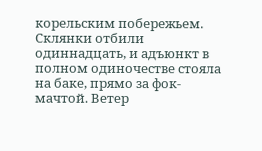корельским побережьем. Склянки отбили одиннадцать, и адъюнкт в полном одиночестве стояла на баке, прямо за фок-мачтой. Ветер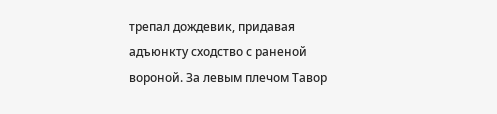трепал дождевик, придавая адъюнкту сходство с раненой вороной. За левым плечом Тавор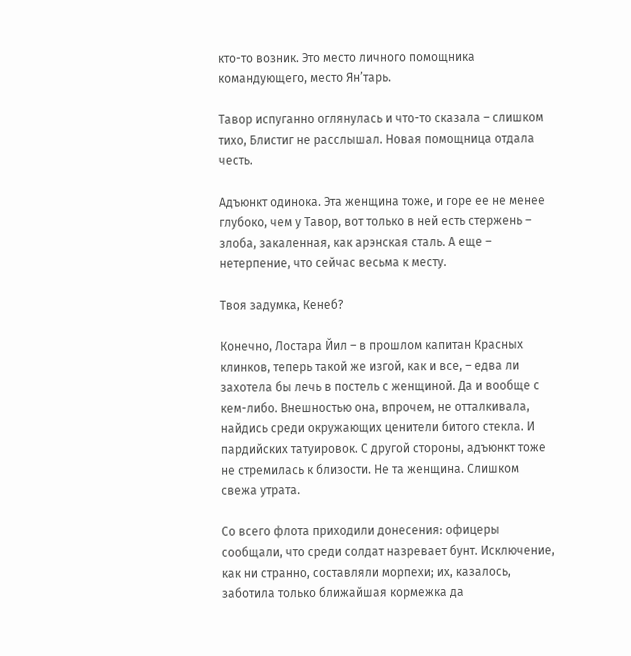кто-то возник. Это место личного помощника командующего, место Ян’тарь.

Тавор испуганно оглянулась и что-то сказала – слишком тихо, Блистиг не расслышал. Новая помощница отдала честь.

Адъюнкт одинока. Эта женщина тоже, и горе ее не менее глубоко, чем у Тавор, вот только в ней есть стержень – злоба, закаленная, как арэнская сталь. А еще – нетерпение, что сейчас весьма к месту.

Твоя задумка, Кенеб?

Конечно, Лостара Йил – в прошлом капитан Красных клинков, теперь такой же изгой, как и все, – едва ли захотела бы лечь в постель с женщиной. Да и вообще с кем-либо. Внешностью она, впрочем, не отталкивала, найдись среди окружающих ценители битого стекла. И пардийских татуировок. С другой стороны, адъюнкт тоже не стремилась к близости. Не та женщина. Слишком свежа утрата.

Со всего флота приходили донесения: офицеры сообщали, что среди солдат назревает бунт. Исключение, как ни странно, составляли морпехи; их, казалось, заботила только ближайшая кормежка да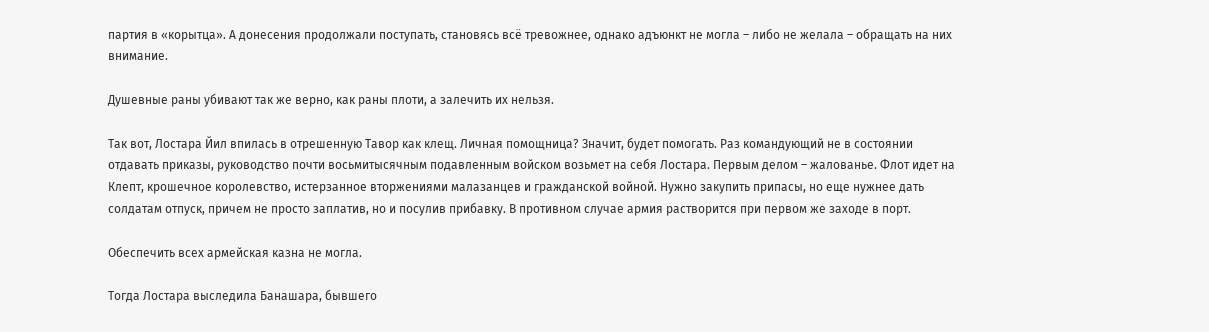партия в «корытца». А донесения продолжали поступать, становясь всё тревожнее, однако адъюнкт не могла – либо не желала – обращать на них внимание.

Душевные раны убивают так же верно, как раны плоти, а залечить их нельзя.

Так вот, Лостара Йил впилась в отрешенную Тавор как клещ. Личная помощница? Значит, будет помогать. Раз командующий не в состоянии отдавать приказы, руководство почти восьмитысячным подавленным войском возьмет на себя Лостара. Первым делом – жалованье. Флот идет на Клепт, крошечное королевство, истерзанное вторжениями малазанцев и гражданской войной. Нужно закупить припасы, но еще нужнее дать солдатам отпуск, причем не просто заплатив, но и посулив прибавку. В противном случае армия растворится при первом же заходе в порт.

Обеспечить всех армейская казна не могла.

Тогда Лостара выследила Банашара, бывшего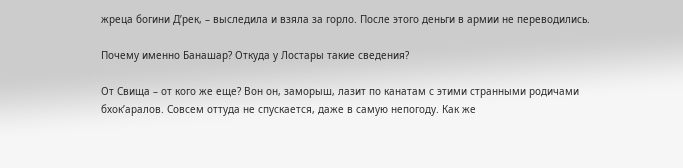жреца богини Д’рек, – выследила и взяла за горло. После этого деньги в армии не переводились.

Почему именно Банашар? Откуда у Лостары такие сведения?

От Свища – от кого же еще? Вон он, заморыш, лазит по канатам с этими странными родичами бхок’аралов. Совсем оттуда не спускается, даже в самую непогоду. Как же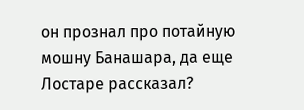он прознал про потайную мошну Банашара, да еще Лостаре рассказал?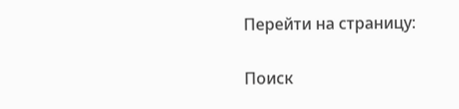Перейти на страницу:

Поиск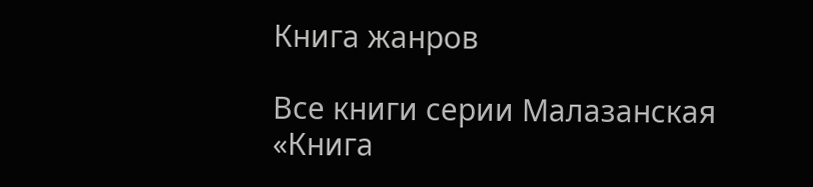Книга жанров

Все книги серии Малазанская «Книга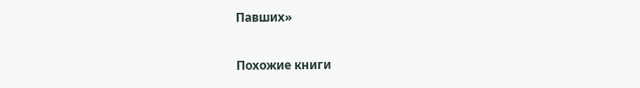Павших»

Похожие книги